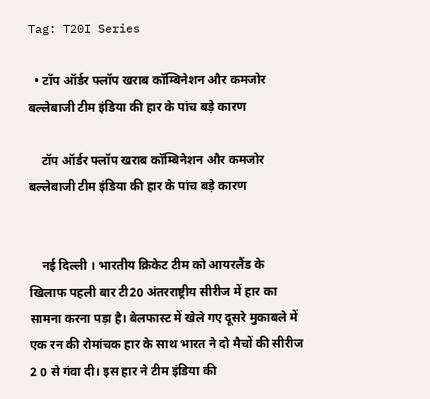Tag: T20I Series

  • टॉप ऑर्डर फ्लॉप खराब कॉम्बिनेशन और कमजोर बल्लेबाजी टीम इंडिया की हार के पांच बड़े कारण

    टॉप ऑर्डर फ्लॉप खराब कॉम्बिनेशन और कमजोर बल्लेबाजी टीम इंडिया की हार के पांच बड़े कारण


    नई दिल्ली । भारतीय क्रिकेट टीम को आयरलैंड के खिलाफ पहली बार टी20 अंतरराष्ट्रीय सीरीज में हार का सामना करना पड़ा है। बेलफास्ट में खेले गए दूसरे मुकाबले में एक रन की रोमांचक हार के साथ भारत ने दो मैचों की सीरीज 2 0 से गंवा दी। इस हार ने टीम इंडिया की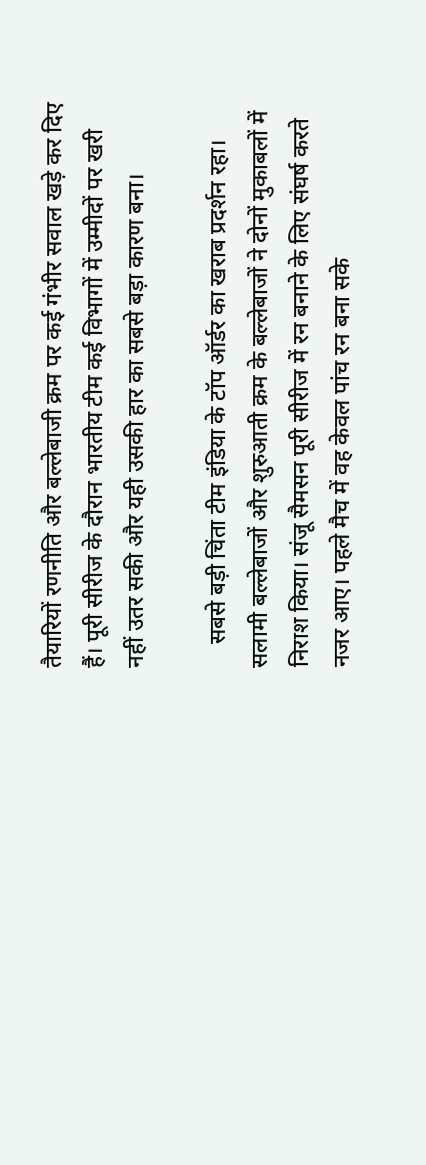तैयारियों रणनीति और बल्लेबाजी क्रम पर कई गंभीर सवाल खड़े कर दिए हैं। पूरी सीरीज के दौरान भारतीय टीम कई विभागों में उम्मीदों पर खरी नहीं उतर सकी और यही उसकी हार का सबसे बड़ा कारण बना।

    सबसे बड़ी चिंता टीम इंडिया के टॉप ऑर्डर का खराब प्रदर्शन रहा। सलामी बल्लेबाजों और शुरुआती क्रम के बल्लेबाजों ने दोनों मुकाबलों में निराश किया। संजू सैमसन पूरी सीरीज में रन बनाने के लिए संघर्ष करते नजर आए। पहले मैच में वह केवल पांच रन बना सके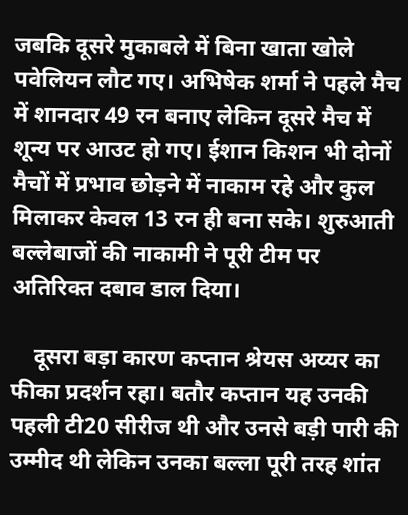जबकि दूसरे मुकाबले में बिना खाता खोले पवेलियन लौट गए। अभिषेक शर्मा ने पहले मैच में शानदार 49 रन बनाए लेकिन दूसरे मैच में शून्य पर आउट हो गए। ईशान किशन भी दोनों मैचों में प्रभाव छोड़ने में नाकाम रहे और कुल मिलाकर केवल 13 रन ही बना सके। शुरुआती बल्लेबाजों की नाकामी ने पूरी टीम पर अतिरिक्त दबाव डाल दिया।

    दूसरा बड़ा कारण कप्तान श्रेयस अय्यर का फीका प्रदर्शन रहा। बतौर कप्तान यह उनकी पहली टी20 सीरीज थी और उनसे बड़ी पारी की उम्मीद थी लेकिन उनका बल्ला पूरी तरह शांत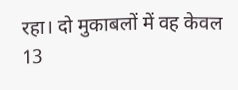रहा। दो मुकाबलों में वह केवल 13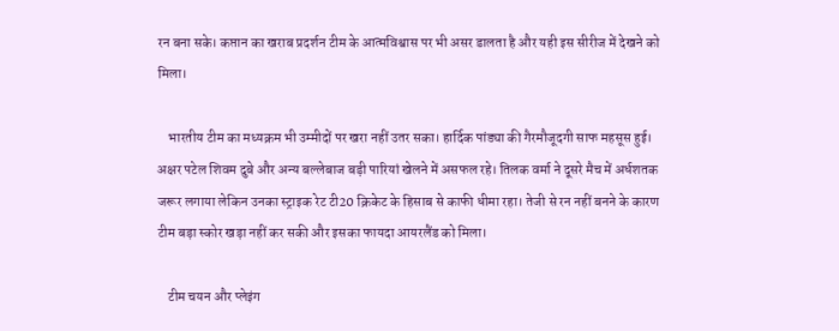रन बना सके। कप्तान का खराब प्रदर्शन टीम के आत्मविश्वास पर भी असर डालता है और यही इस सीरीज में देखने को मिला।

    भारतीय टीम का मध्यक्रम भी उम्मीदों पर खरा नहीं उतर सका। हार्दिक पांड्या की गैरमौजूदगी साफ महसूस हुई। अक्षर पटेल शिवम दुबे और अन्य बल्लेबाज बड़ी पारियां खेलने में असफल रहे। तिलक वर्मा ने दूसरे मैच में अर्धशतक जरूर लगाया लेकिन उनका स्ट्राइक रेट टी20 क्रिकेट के हिसाब से काफी धीमा रहा। तेजी से रन नहीं बनने के कारण टीम बड़ा स्कोर खड़ा नहीं कर सकी और इसका फायदा आयरलैंड को मिला।

    टीम चयन और प्लेइंग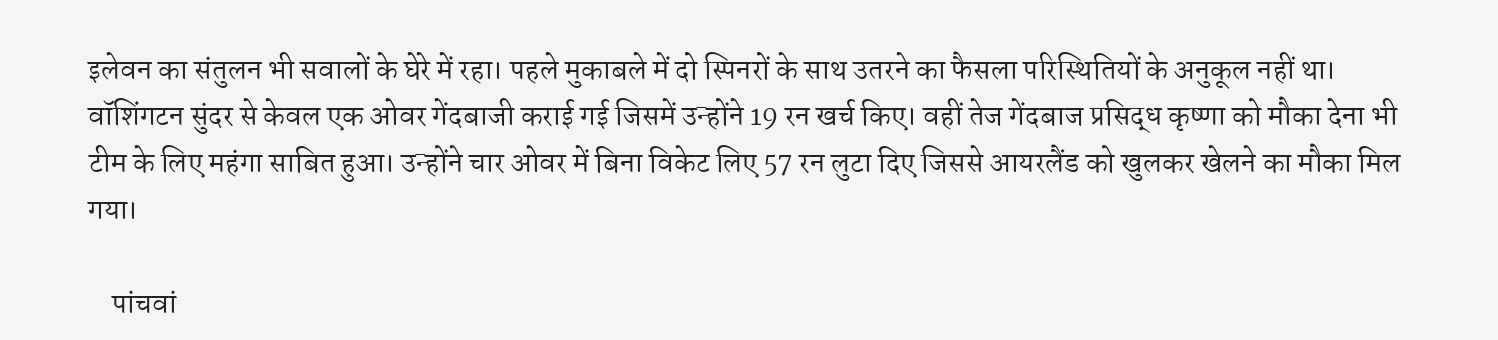इलेवन का संतुलन भी सवालों के घेरे में रहा। पहले मुकाबले में दो स्पिनरों के साथ उतरने का फैसला परिस्थितियों के अनुकूल नहीं था। वॉशिंगटन सुंदर से केवल एक ओवर गेंदबाजी कराई गई जिसमें उन्होंने 19 रन खर्च किए। वहीं तेज गेंदबाज प्रसिद्ध कृष्णा को मौका देना भी टीम के लिए महंगा साबित हुआ। उन्होंने चार ओवर में बिना विकेट लिए 57 रन लुटा दिए जिससे आयरलैंड को खुलकर खेलने का मौका मिल गया।

    पांचवां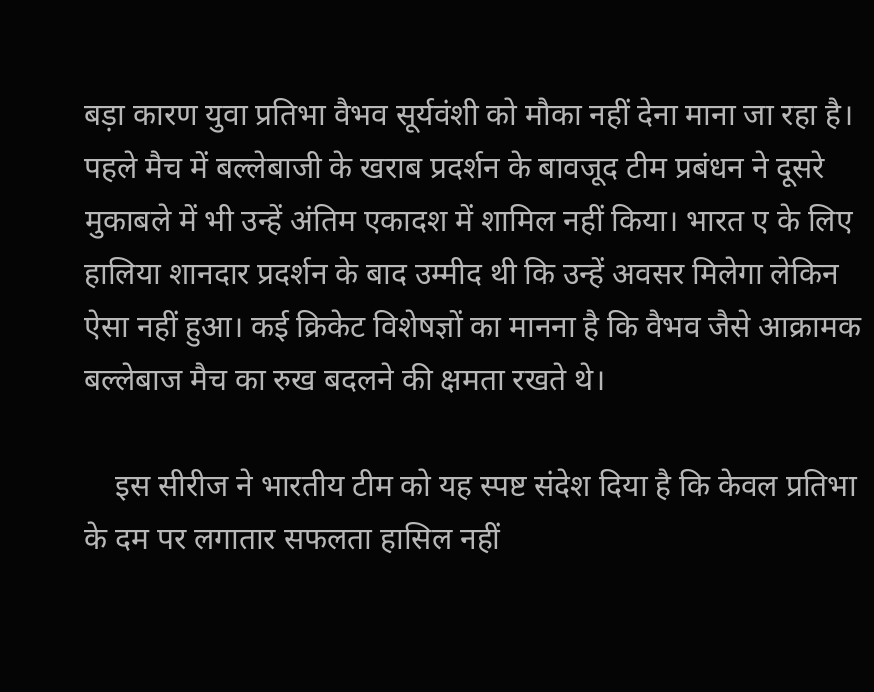बड़ा कारण युवा प्रतिभा वैभव सूर्यवंशी को मौका नहीं देना माना जा रहा है। पहले मैच में बल्लेबाजी के खराब प्रदर्शन के बावजूद टीम प्रबंधन ने दूसरे मुकाबले में भी उन्हें अंतिम एकादश में शामिल नहीं किया। भारत ए के लिए हालिया शानदार प्रदर्शन के बाद उम्मीद थी कि उन्हें अवसर मिलेगा लेकिन ऐसा नहीं हुआ। कई क्रिकेट विशेषज्ञों का मानना है कि वैभव जैसे आक्रामक बल्लेबाज मैच का रुख बदलने की क्षमता रखते थे।

    इस सीरीज ने भारतीय टीम को यह स्पष्ट संदेश दिया है कि केवल प्रतिभा के दम पर लगातार सफलता हासिल नहीं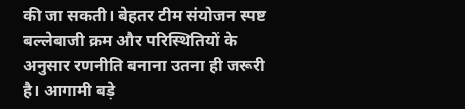की जा सकती। बेहतर टीम संयोजन स्पष्ट बल्लेबाजी क्रम और परिस्थितियों के अनुसार रणनीति बनाना उतना ही जरूरी है। आगामी बड़े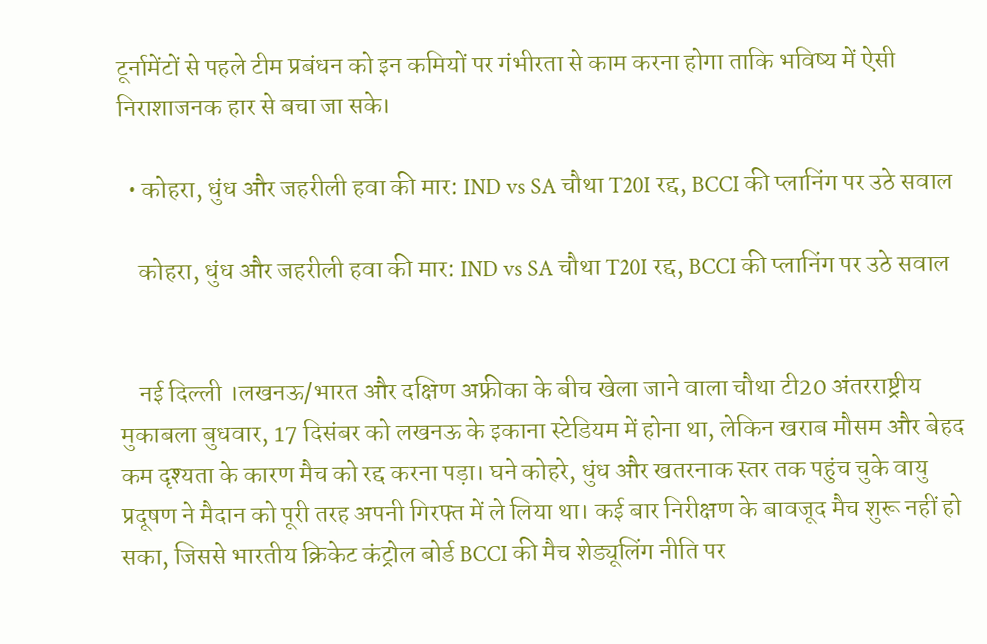टूर्नामेंटों से पहले टीम प्रबंधन को इन कमियों पर गंभीरता से काम करना होगा ताकि भविष्य में ऐसी निराशाजनक हार से बचा जा सके।

  • कोहरा, धुंध और जहरीली हवा की मार: IND vs SA चौथा T20I रद्द, BCCI की प्लानिंग पर उठे सवाल

    कोहरा, धुंध और जहरीली हवा की मार: IND vs SA चौथा T20I रद्द, BCCI की प्लानिंग पर उठे सवाल


    नई दिल्ली ।लखनऊ/भारत और दक्षिण अफ्रीका के बीच खेला जाने वाला चौथा टी20 अंतरराष्ट्रीय मुकाबला बुधवार, 17 दिसंबर को लखनऊ के इकाना स्टेडियम में होना था, लेकिन खराब मौसम और बेहद कम दृश्यता के कारण मैच को रद्द करना पड़ा। घने कोहरे, धुंध और खतरनाक स्तर तक पहुंच चुके वायु प्रदूषण ने मैदान को पूरी तरह अपनी गिरफ्त में ले लिया था। कई बार निरीक्षण के बावजूद मैच शुरू नहीं हो सका, जिससे भारतीय क्रिकेट कंट्रोल बोर्ड BCCI की मैच शेड्यूलिंग नीति पर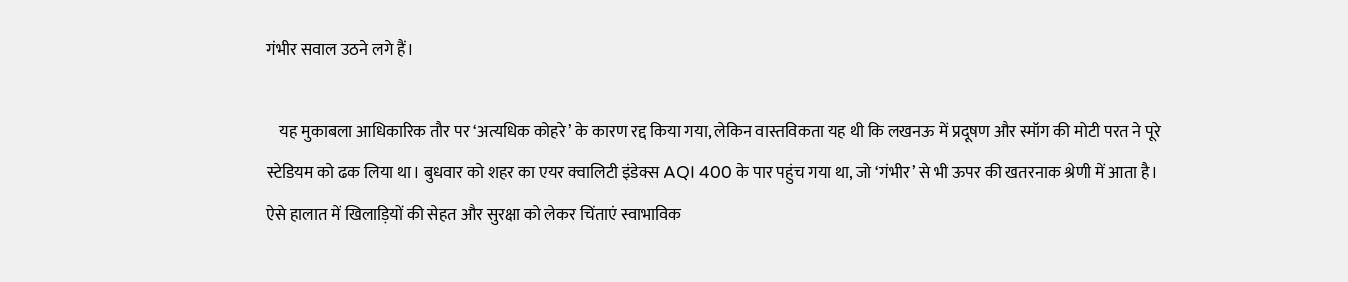गंभीर सवाल उठने लगे हैं।

    यह मुकाबला आधिकारिक तौर पर ‘अत्यधिक कोहरे’ के कारण रद्द किया गया, लेकिन वास्तविकता यह थी कि लखनऊ में प्रदूषण और स्मॉग की मोटी परत ने पूरे स्टेडियम को ढक लिया था। बुधवार को शहर का एयर क्वालिटी इंडेक्स AQI 400 के पार पहुंच गया था, जो ‘गंभीर’ से भी ऊपर की खतरनाक श्रेणी में आता है। ऐसे हालात में खिलाड़ियों की सेहत और सुरक्षा को लेकर चिंताएं स्वाभाविक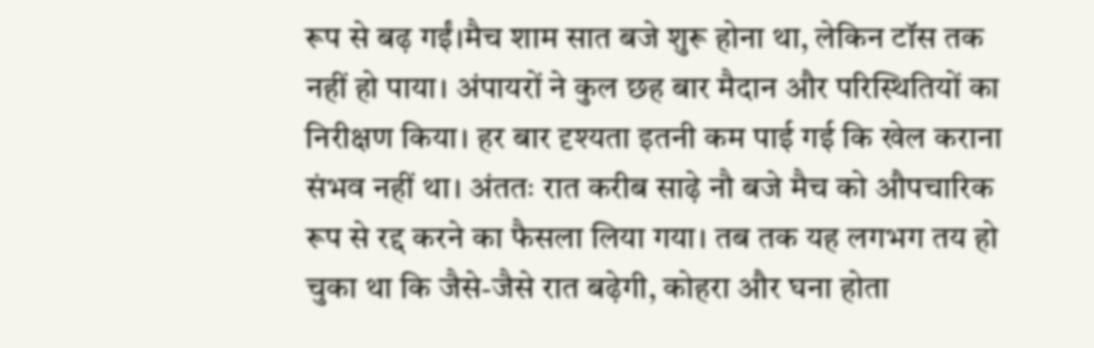रूप से बढ़ गईं।मैच शाम सात बजे शुरू होना था, लेकिन टॉस तक नहीं हो पाया। अंपायरों ने कुल छह बार मैदान और परिस्थितियों का निरीक्षण किया। हर बार दृश्यता इतनी कम पाई गई कि खेल कराना संभव नहीं था। अंततः रात करीब साढ़े नौ बजे मैच को औपचारिक रूप से रद्द करने का फैसला लिया गया। तब तक यह लगभग तय हो चुका था कि जैसे-जैसे रात बढ़ेगी, कोहरा और घना होता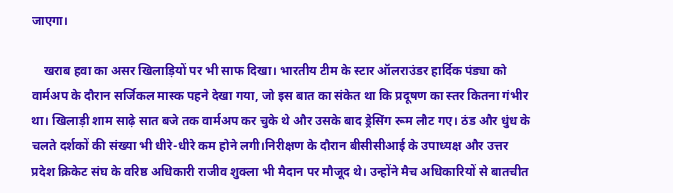जाएगा।

    खराब हवा का असर खिलाड़ियों पर भी साफ दिखा। भारतीय टीम के स्टार ऑलराउंडर हार्दिक पंड्या को वार्मअप के दौरान सर्जिकल मास्क पहने देखा गया, जो इस बात का संकेत था कि प्रदूषण का स्तर कितना गंभीर था। खिलाड़ी शाम साढ़े सात बजे तक वार्मअप कर चुके थे और उसके बाद ड्रेसिंग रूम लौट गए। ठंड और धुंध के चलते दर्शकों की संख्या भी धीरे-धीरे कम होने लगी।निरीक्षण के दौरान बीसीसीआई के उपाध्यक्ष और उत्तर प्रदेश क्रिकेट संघ के वरिष्ठ अधिकारी राजीव शुक्ला भी मैदान पर मौजूद थे। उन्होंने मैच अधिकारियों से बातचीत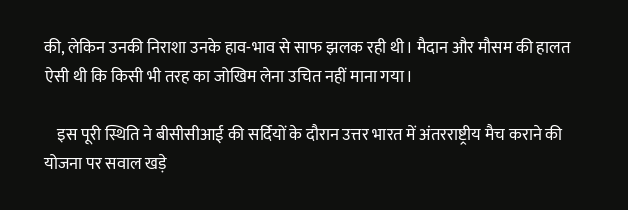की, लेकिन उनकी निराशा उनके हाव-भाव से साफ झलक रही थी। मैदान और मौसम की हालत ऐसी थी कि किसी भी तरह का जोखिम लेना उचित नहीं माना गया।

    इस पूरी स्थिति ने बीसीसीआई की सर्दियों के दौरान उत्तर भारत में अंतरराष्ट्रीय मैच कराने की योजना पर सवाल खड़े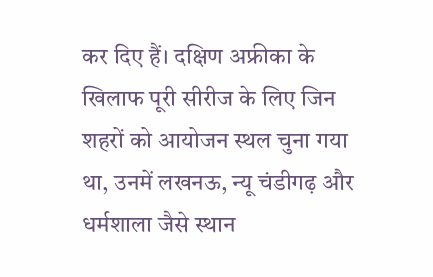कर दिए हैं। दक्षिण अफ्रीका के खिलाफ पूरी सीरीज के लिए जिन शहरों को आयोजन स्थल चुना गया था, उनमें लखनऊ, न्यू चंडीगढ़ और धर्मशाला जैसे स्थान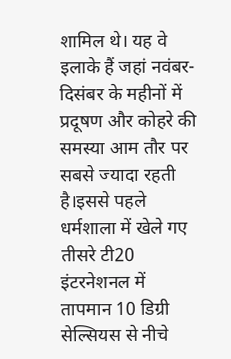शामिल थे। यह वे इलाके हैं जहां नवंबर-दिसंबर के महीनों में प्रदूषण और कोहरे की समस्या आम तौर पर सबसे ज्यादा रहती है।इससे पहले धर्मशाला में खेले गए तीसरे टी20 इंटरनेशनल में तापमान 10 डिग्री सेल्सियस से नीचे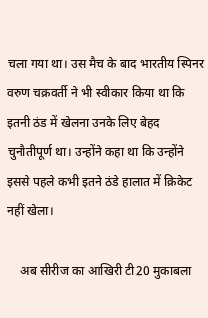चला गया था। उस मैच के बाद भारतीय स्पिनर वरुण चक्रवर्ती ने भी स्वीकार किया था कि इतनी ठंड में खेलना उनके लिए बेहद चुनौतीपूर्ण था। उन्होंने कहा था कि उन्होंने इससे पहले कभी इतने ठंडे हालात में क्रिकेट नहीं खेला।

    अब सीरीज का आखिरी टी20 मुकाबला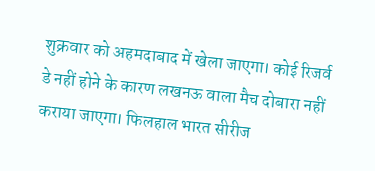शुक्रवार को अहमदाबाद में खेला जाएगा। कोई रिजर्व डे नहीं होने के कारण लखनऊ वाला मैच दोबारा नहीं कराया जाएगा। फिलहाल भारत सीरीज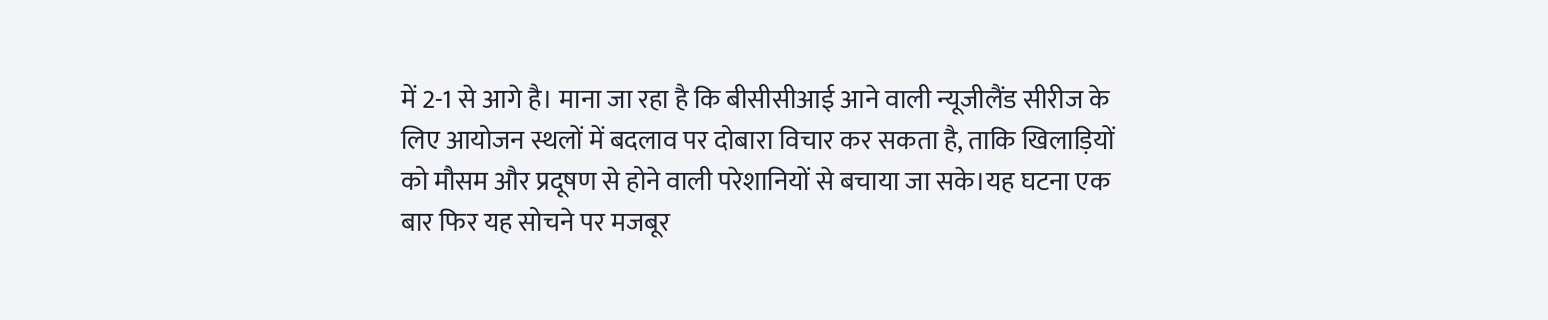में 2-1 से आगे है। माना जा रहा है कि बीसीसीआई आने वाली न्यूजीलैंड सीरीज के लिए आयोजन स्थलों में बदलाव पर दोबारा विचार कर सकता है, ताकि खिलाड़ियों को मौसम और प्रदूषण से होने वाली परेशानियों से बचाया जा सके।यह घटना एक बार फिर यह सोचने पर मजबूर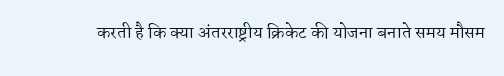करती है कि क्या अंतरराष्ट्रीय क्रिकेट की योजना बनाते समय मौसम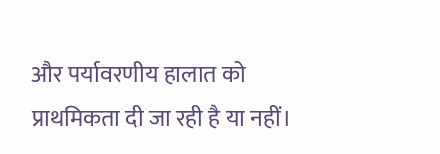और पर्यावरणीय हालात को प्राथमिकता दी जा रही है या नहीं।